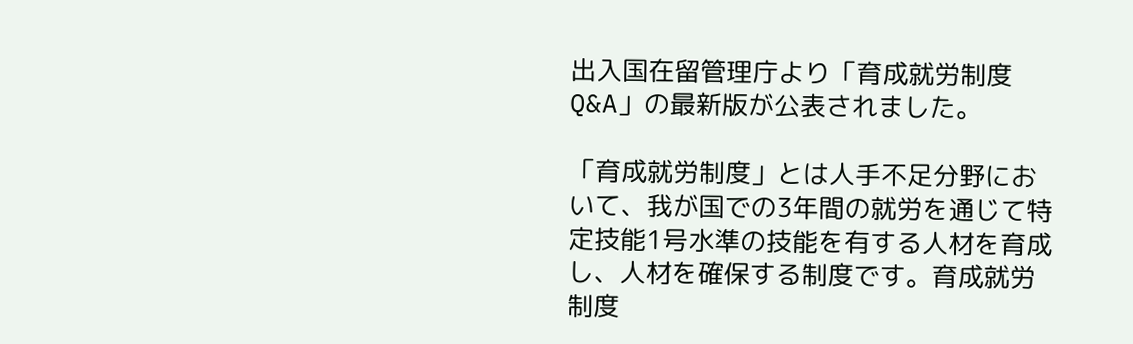出入国在留管理庁より「育成就労制度Q&A」の最新版が公表されました。

「育成就労制度」とは人手不足分野において、我が国での3年間の就労を通じて特定技能1号水準の技能を有する人材を育成し、人材を確保する制度です。育成就労制度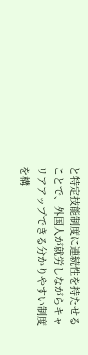と特定技能制度に連続性を持たせることで、外国人が就労しながらキャリアアップできる分かりやすい制度を構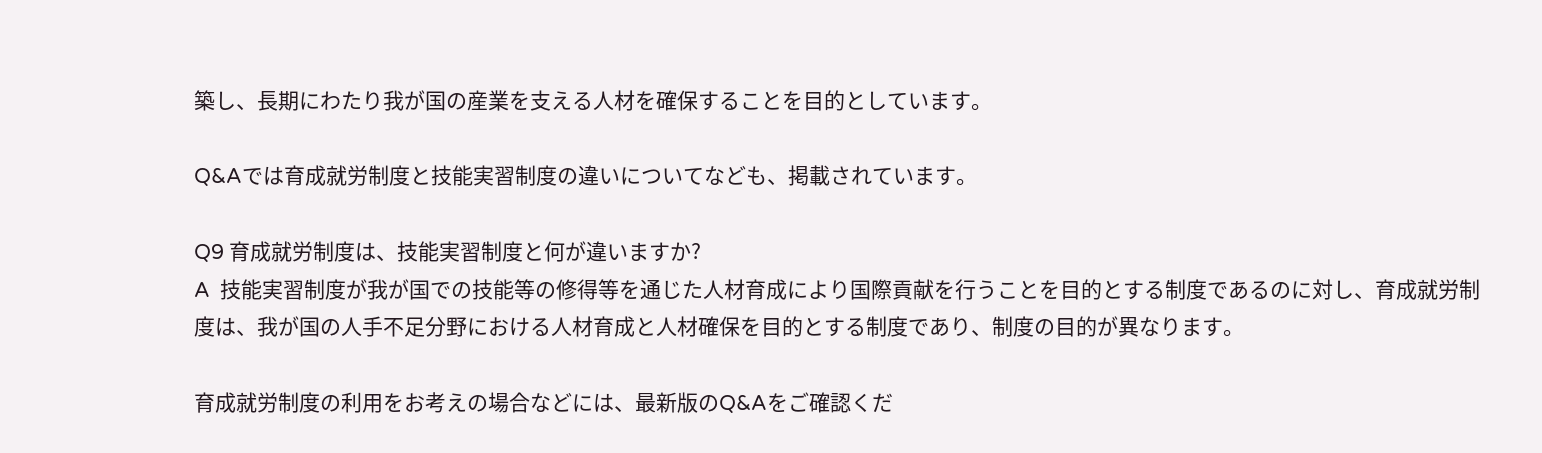築し、長期にわたり我が国の産業を支える人材を確保することを目的としています。

Q&Aでは育成就労制度と技能実習制度の違いについてなども、掲載されています。

Q9 育成就労制度は、技能実習制度と何が違いますか?
A  技能実習制度が我が国での技能等の修得等を通じた人材育成により国際貢献を行うことを目的とする制度であるのに対し、育成就労制度は、我が国の人手不足分野における人材育成と人材確保を目的とする制度であり、制度の目的が異なります。

育成就労制度の利用をお考えの場合などには、最新版のQ&Aをご確認くだ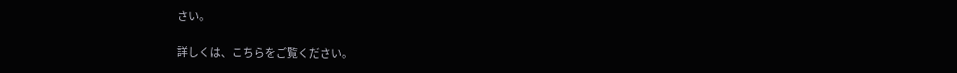さい。

詳しくは、こちらをご覧ください。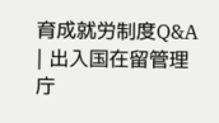育成就労制度Q&A | 出入国在留管理庁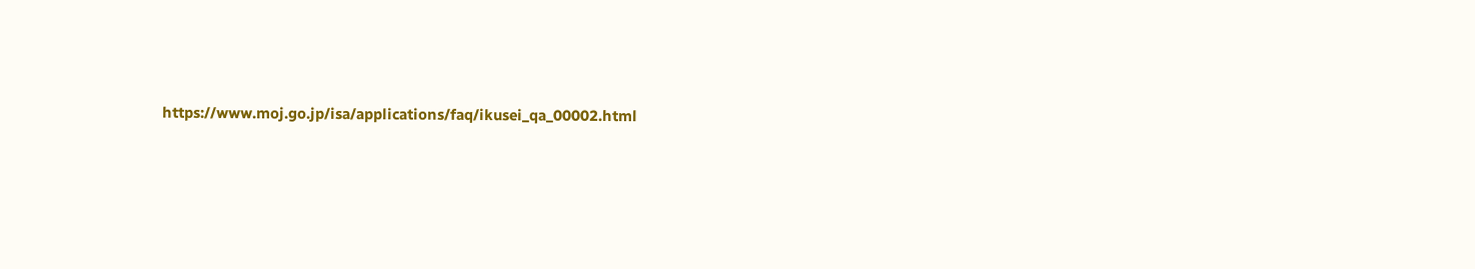https://www.moj.go.jp/isa/applications/faq/ikusei_qa_00002.html